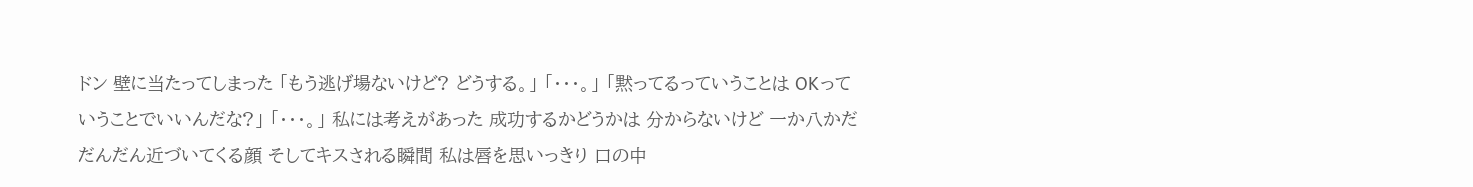ドン 壁に当たってしまった 「もう逃げ場ないけど? どうする。」 「・・・。」 「黙ってるっていうことは OKっていうことでいいんだな?」 「・・・。」 私には考えがあった 成功するかどうかは 分からないけど 一か八かだ だんだん近づいてくる顔 そしてキスされる瞬間 私は唇を思いっきり 口の中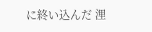に終い込んだ 浬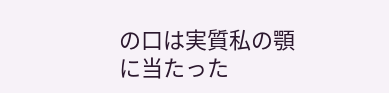の口は実質私の顎に当たった